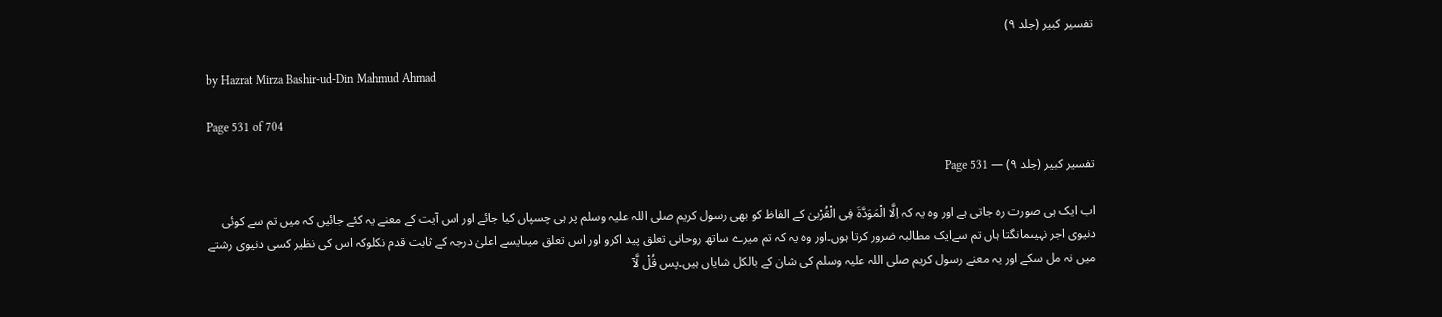تفسیر کبیر (جلد ۹)

by Hazrat Mirza Bashir-ud-Din Mahmud Ahmad

Page 531 of 704

تفسیر کبیر (جلد ۹) — Page 531

اب ایک ہی صورت رہ جاتی ہے اور وہ یہ کہ اِلَّا الْمَوَدَّۃَ فِی الْقُرْبیٰ کے الفاظ کو بھی رسول کریم صلی اللہ علیہ وسلم پر ہی چسپاں کیا جائے اور اس آیت کے معنے یہ کئے جائیں کہ میں تم سے کوئی دنیوی اجر نہیںمانگتا ہاں تم سےایک مطالبہ ضرور کرتا ہوں۔اور وہ یہ کہ تم میرے ساتھ روحانی تعلق پید اکرو اور اس تعلق میںایسے اعلیٰ درجہ کے ثابت قدم نکلوکہ اس کی نظیر کسی دنیوی رشتے میں نہ مل سکے اور یہ معنے رسول کریم صلی اللہ علیہ وسلم کی شان کے بالکل شایاں ہیں۔پس قُلْ لَّاۤ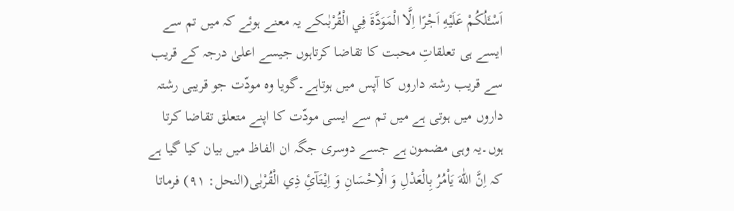اَسْـَٔلُكُمْ عَلَيْهِ اَجْرًا اِلَّا الْمَوَدَّةَ فِي الْقُرْبٰىکے یہ معنے ہوئے کہ میں تم سے ایسے ہی تعلقاتِ محبت کا تقاضا کرتاہوں جیسے اعلیٰ درجہ کے قریب سے قریب رشتہ داروں کا آپس میں ہوتاہے۔گویا وہ مودّت جو قریبی رشتہ داروں میں ہوتی ہے میں تم سے ایسی مودّت کا اپنے متعلق تقاضا کرتا ہوں۔یہ وہی مضمون ہے جسے دوسری جگہ ان الفاظ میں بیان کیا گیا ہے کہ اِنَّ اللّٰهَ يَاْمُرُ بِالْعَدْلِ وَ الْاِحْسَانِ وَ اِيْتَآئِ ذِي الْقُرْبٰى(النحل: ۹۱) فرماتا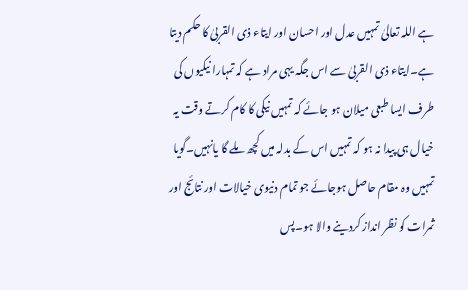ہے اللہ تعالیٰ تمہیں عدل اور احسان اور ایتاء ذی القربیٰ کا حکم دیتا ہے۔ایتاء ذی القربیٰ سے اس جگہ یہی مراد ہے کہ تمہارا نیکیوں کی طرف ایسا طبعی میلان ہو جائے کہ تمہیں نیکی کا کام کرتے وقت یہ خیال ہی پیدا نہ ہو کہ تمہیں اس کے بدلہ میں کچھ ملے گا یانہیں۔گویا تمہیں وہ مقام حاصل ہوجائے جو تمام دنیوی خیالات اور نتائج اور ثمرات کو نظر انداز کردینے والا ہو۔پس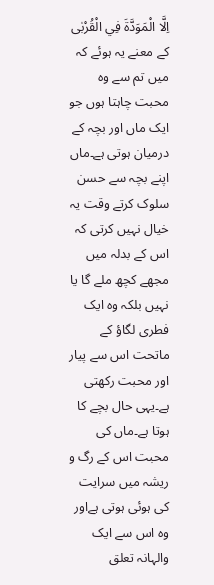اِلَّا الْمَوَدَّةَ فِي الْقُرْبٰى کے معنے یہ ہوئے کہ میں تم سے وہ محبت چاہتا ہوں جو ایک ماں اور بچہ کے درمیان ہوتی ہے۔ماں اپنے بچہ سے حسن سلوک کرتے وقت یہ خیال نہیں کرتی کہ اس کے بدلہ میں مجھے کچھ ملے گا یا نہیں بلکہ وہ ایک فطری لگاؤ کے ماتحت اس سے پیار اور محبت رکھتی ہے۔یہی حال بچے کا ہوتا ہے۔ماں کی محبت اس کے رگ و ریشہ میں سرایت کی ہوئی ہوتی ہےاور وہ اس سے ایک والہانہ تعلق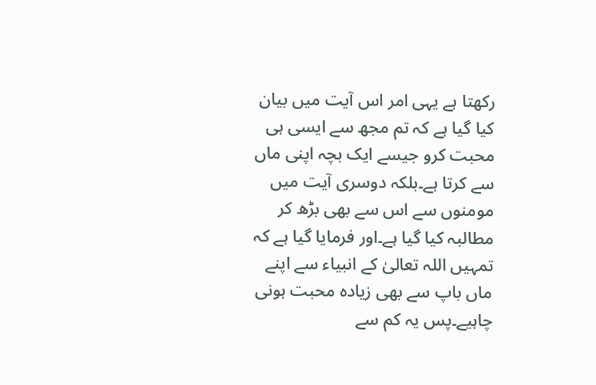رکھتا ہے یہی امر اس آیت میں بیان کیا گیا ہے کہ تم مجھ سے ایسی ہی محبت کرو جیسے ایک بچہ اپنی ماں سے کرتا ہے۔بلکہ دوسری آیت میں مومنوں سے اس سے بھی بڑھ کر مطالبہ کیا گیا ہے۔اور فرمایا گیا ہے کہ تمہیں اللہ تعالیٰ کے انبیاء سے اپنے ماں باپ سے بھی زیادہ محبت ہونی چاہیے۔پس یہ کم سے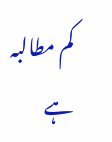کم مطالبہ ہے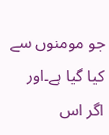جو مومنوں سے کیا گیا ہے۔اور اگر اس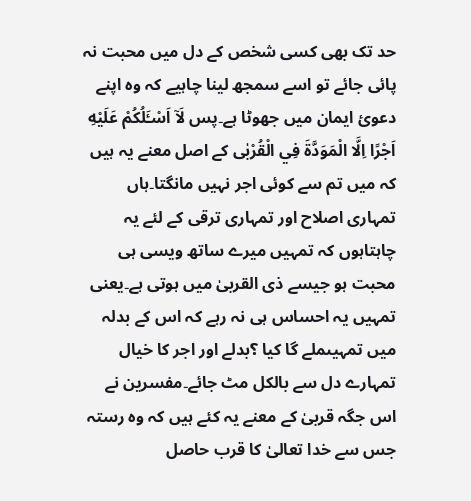حد تک بھی کسی شخص کے دل میں محبت نہ پائی جائے تو اسے سمجھ لینا چاہیے کہ وہ اپنے دعویٔ ایمان میں جھوٹا ہے۔پس لَاۤ اَسْـَٔلُكُمْ عَلَيْهِ اَجْرًا اِلَّا الْمَوَدَّةَ فِي الْقُرْبٰى کے اصل معنے یہ ہیں کہ میں تم سے کوئی اجر نہیں مانگتا۔ہاں تمہاری اصلاح اور تمہاری ترقی کے لئے یہ چاہتاہوں کہ تمہیں میرے ساتھ ویسی ہی محبت ہو جیسے ذی القربیٰ میں ہوتی ہے۔یعنی تمہیں یہ احساس ہی نہ رہے کہ اس کے بدلہ میں تمہیںملے گا کیا ؟بدلے اور اجر کا خیال تمہارے دل سے بالکل مٹ جائے۔مفسرین نے اس جگہ قربیٰ کے معنے یہ کئے ہیں کہ وہ رستہ جس سے خدا تعالیٰ کا قرب حاصل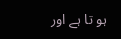ہو تا ہے اور